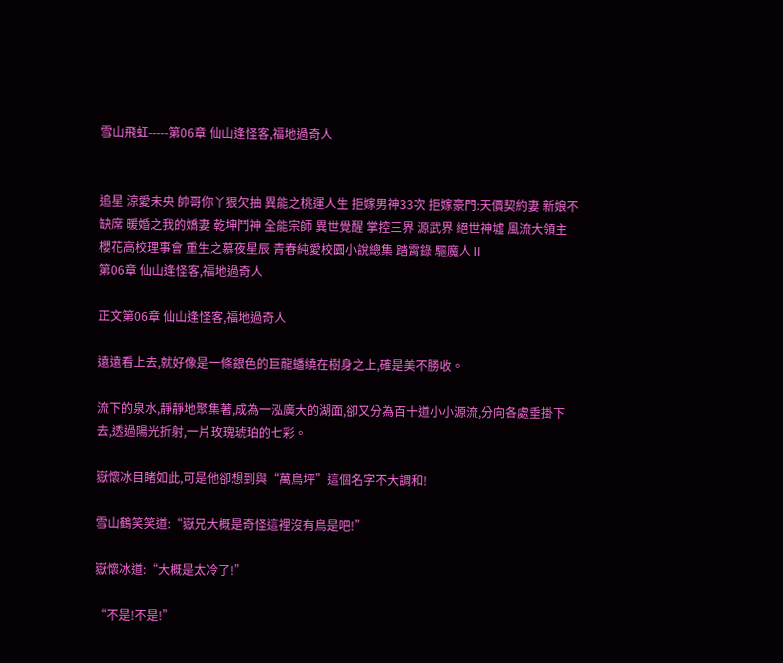雪山飛虹-----第06章 仙山逢怪客,福地過奇人


追星 涼愛未央 帥哥你丫狠欠抽 異能之桃運人生 拒嫁男神33次 拒嫁豪門:天價契約妻 新娘不缺席 暖婚之我的嬌妻 乾坤鬥神 全能宗師 異世覺醒 掌控三界 源武界 絕世神墟 風流大領主 櫻花高校理事會 重生之慕夜星辰 青春純愛校園小說總集 踏霄錄 驅魔人Ⅱ
第06章 仙山逢怪客,福地過奇人

正文第06章 仙山逢怪客,福地過奇人

遠遠看上去,就好像是一條銀色的巨龍蟠繞在樹身之上,確是美不勝收。

流下的泉水,靜靜地聚集著,成為一泓廣大的湖面,卻又分為百十道小小源流,分向各處垂掛下去,透過陽光折射,一片玫瑰琥珀的七彩。

嶽懷冰目睹如此,可是他卻想到與“萬鳥坪”這個名字不大調和!

雪山鶴笑笑道:“嶽兄大概是奇怪這裡沒有鳥是吧!”

嶽懷冰道:“大概是太冷了!”

“不是!不是!”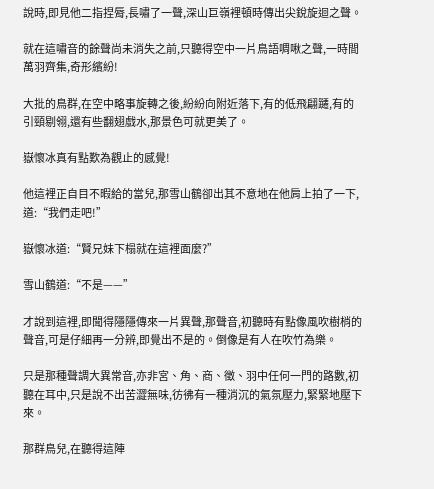說時,即見他二指捏脣,長嘯了一聲,深山巨嶺裡頓時傳出尖銳旋迴之聲。

就在這嘯音的餘聲尚未消失之前,只聽得空中一片鳥語啁啾之聲,一時間萬羽齊集,奇形繽紛!

大批的鳥群,在空中略事旋轉之後,紛紛向附近落下,有的低飛翩躚,有的引頸剔翎,還有些翻翅戲水,那景色可就更美了。

嶽懷冰真有點歎為觀止的感覺!

他這裡正自目不暇給的當兒,那雪山鶴卻出其不意地在他肩上拍了一下,道:“我們走吧!”

嶽懷冰道:“賢兄妹下榻就在這裡面麼?”

雪山鶴道:“不是——”

才說到這裡,即聞得隱隱傳來一片異聲,那聲音,初聽時有點像風吹樹梢的聲音,可是仔細再一分辨,即覺出不是的。倒像是有人在吹竹為樂。

只是那種聲調大異常音,亦非宮、角、商、徵、羽中任何一門的路數,初聽在耳中,只是說不出苦澀無味,彷彿有一種消沉的氣氛壓力,緊緊地壓下來。

那群鳥兒,在聽得這陣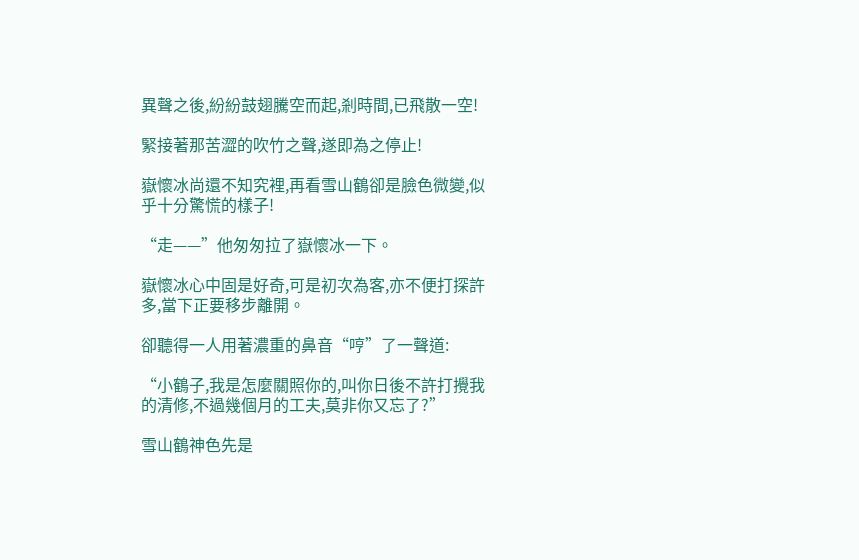異聲之後,紛紛鼓翅騰空而起,剎時間,已飛散一空!

緊接著那苦澀的吹竹之聲,遂即為之停止!

嶽懷冰尚還不知究裡,再看雪山鶴卻是臉色微變,似乎十分驚慌的樣子!

“走——”他匆匆拉了嶽懷冰一下。

嶽懷冰心中固是好奇,可是初次為客,亦不便打探許多,當下正要移步離開。

卻聽得一人用著濃重的鼻音“哼”了一聲道:

“小鶴子,我是怎麼關照你的,叫你日後不許打攪我的清修,不過幾個月的工夫,莫非你又忘了?”

雪山鶴神色先是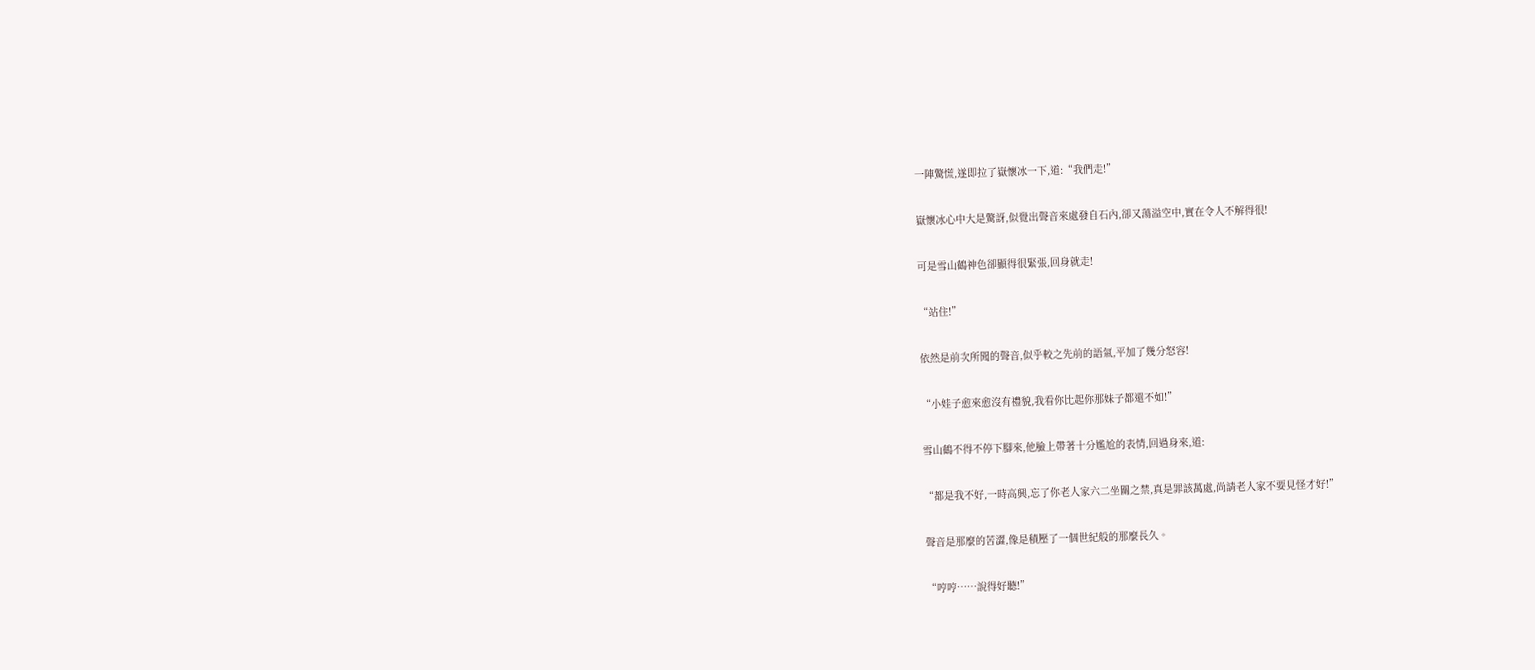一陣驚慌,遂即拉了嶽懷冰一下,道:“我們走!”

嶽懷冰心中大是驚訝,似覺出聲音來處發自石內,卻又蕩溢空中,實在令人不解得很!

可是雪山鶴神色卻顯得很緊張,回身就走!

“站住!”

依然是前次所聞的聲音,似乎較之先前的語氣,平加了幾分怒容!

“小娃子愈來愈沒有禮貌,我看你比起你那妹子都還不如!”

雪山鶴不得不停下腳來,他臉上帶著十分尷尬的表情,回過身來,道:

“都是我不好,一時高興,忘了你老人家六二坐關之禁,真是罪該萬處,尚請老人家不要見怪才好!”

聲音是那麼的苦澀,像是積壓了一個世紀般的那麼長久。

“哼哼……說得好聽!”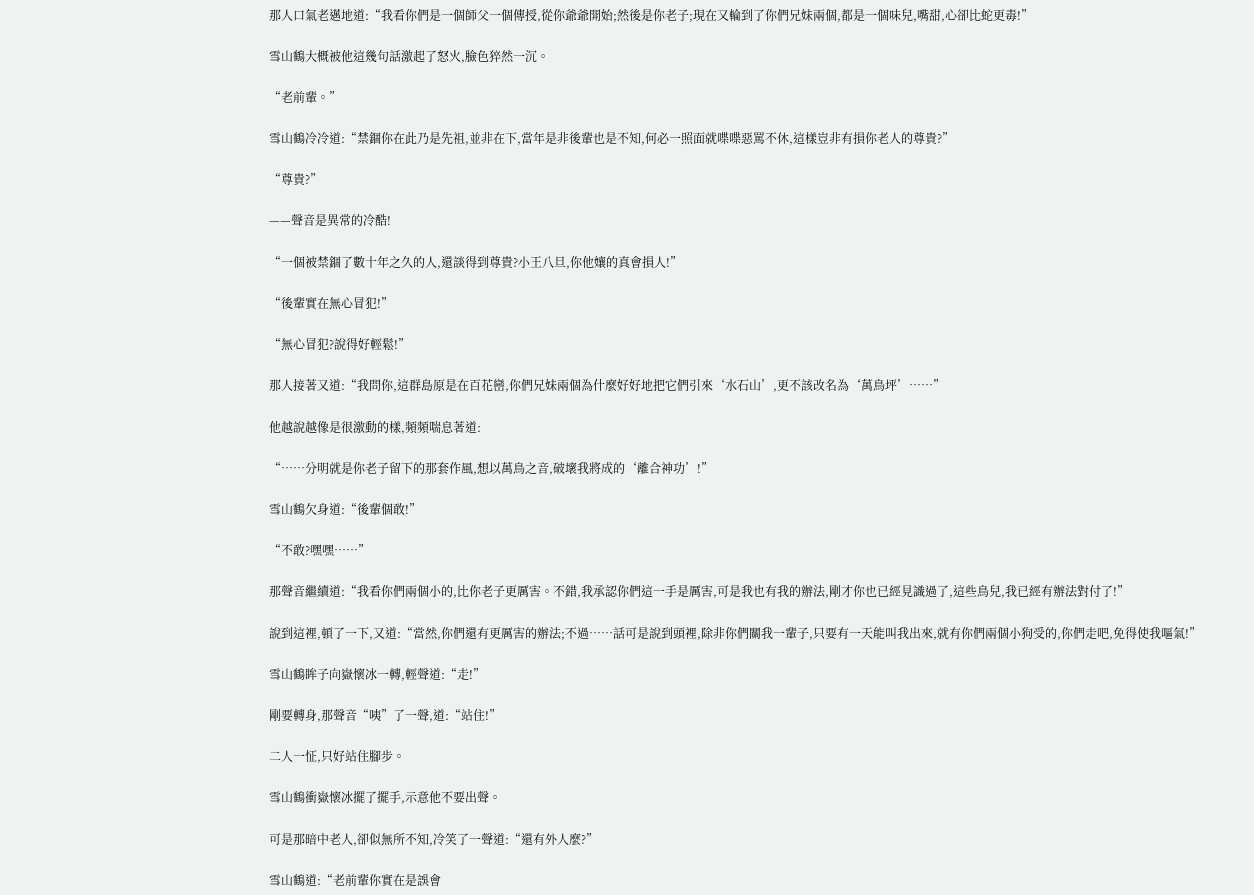那人口氣老邁地道:“我看你們是一個師父一個傳授,從你爺爺開始;然後是你老子;現在又輪到了你們兄妹兩個,都是一個味兒,嘴甜,心卻比蛇更毒!”

雪山鶴大概被他這幾句話激起了怒火,臉色猝然一沉。

“老前輩。”

雪山鶴冷冷道:“禁錮你在此乃是先祖,並非在下,當年是非後輩也是不知,何必一照面就喋喋惡罵不休,這樣豈非有損你老人的尊貴?”

“尊貴?”

——聲音是異常的冷酷!

“一個被禁錮了數十年之久的人,還談得到尊貴?小王八旦,你他孃的真會損人!”

“後輩實在無心冒犯!”

“無心冒犯?說得好輕鬆!”

那人接著又道:“我問你,這群島原是在百花巒,你們兄妹兩個為什麼好好地把它們引來‘水石山’,更不該改名為‘萬鳥坪’……”

他越說越像是很激動的樣,頻頻喘息著道:

“……分明就是你老子留下的那套作風,想以萬鳥之音,破壞我將成的‘離合神功’!”

雪山鶴欠身道:“後輩個敢!”

“不敢?嘿嘿……”

那聲音繼續道:“我看你們兩個小的,比你老子更厲害。不錯,我承認你們這一手是厲害,可是我也有我的辦法,剛才你也已經見識過了,這些鳥兒,我已經有辦法對付了!”

說到這裡,頓了一下,又道:“當然,你們還有更厲害的辦法;不過……話可是說到頭裡,除非你們關我一輩子,只要有一天能叫我出來,就有你們兩個小狗受的,你們走吧,免得使我嘔氣!”

雪山鶴眸子向嶽懷冰一轉,輕聲道:“走!”

剛要轉身,那聲音“咦”了一聲,道:“站住!”

二人一怔,只好站住腳步。

雪山鶴衝嶽懷冰擺了擺手,示意他不要出聲。

可是那暗中老人,卻似無所不知,冷笑了一聲道:“還有外人麼?”

雪山鶴道:“老前輩你實在是誤會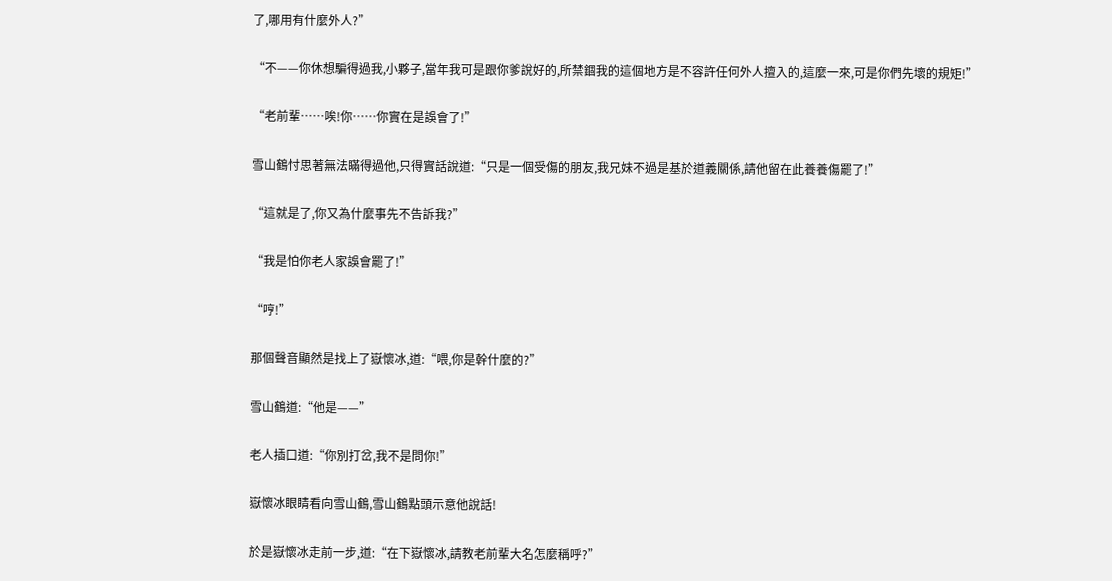了,哪用有什麼外人?”

“不——你休想騙得過我,小夥子,當年我可是跟你爹說好的,所禁錮我的這個地方是不容許任何外人擅入的,這麼一來,可是你們先壞的規矩!”

“老前輩……唉!你……你實在是誤會了!”

雪山鶴忖思著無法瞞得過他,只得實話說道:“只是一個受傷的朋友,我兄妹不過是基於道義關係,請他留在此養養傷罷了!”

“這就是了,你又為什麼事先不告訴我?”

“我是怕你老人家誤會罷了!”

“哼!”

那個聲音顯然是找上了嶽懷冰,道:“喂,你是幹什麼的?”

雪山鶴道:“他是——”

老人插口道:“你別打岔,我不是問你!”

嶽懷冰眼睛看向雪山鶴,雪山鶴點頭示意他說話!

於是嶽懷冰走前一步,道:“在下嶽懷冰,請教老前輩大名怎麼稱呼?”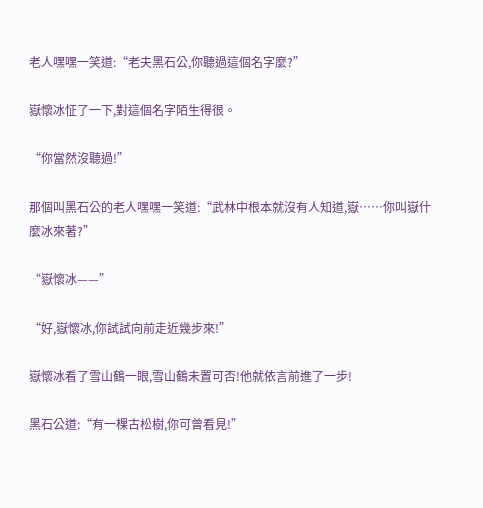老人嘿嘿一笑道:“老夫黑石公,你聽過這個名字麼?”

嶽懷冰怔了一下,對這個名字陌生得很。

“你當然沒聽過!”

那個叫黑石公的老人嘿嘿一笑道:“武林中根本就沒有人知道,嶽……你叫嶽什麼冰來著?”

“嶽懷冰——”

“好,嶽懷冰,你試試向前走近幾步來!”

嶽懷冰看了雪山鶴一眼,雪山鶴未置可否!他就依言前進了一步!

黑石公道:“有一棵古松樹,你可曾看見!”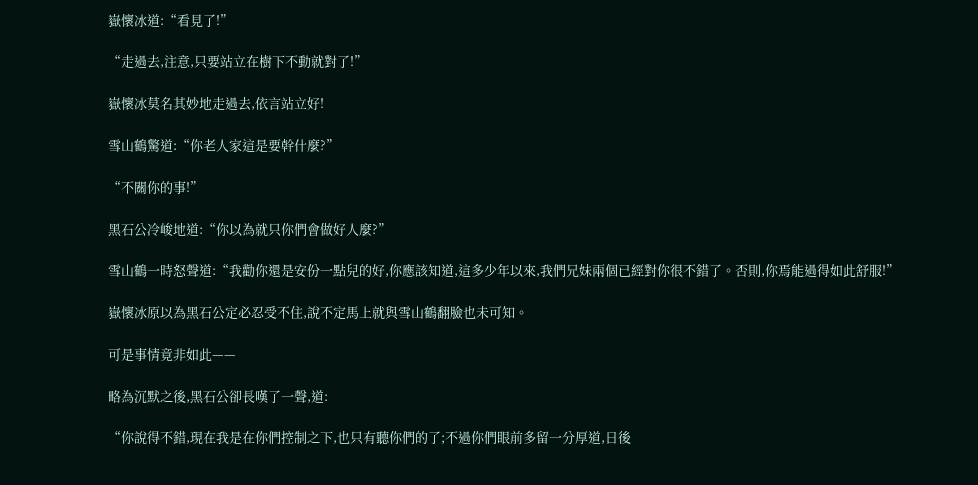嶽懷冰道:“看見了!”

“走過去,注意,只要站立在樹下不動就對了!”

嶽懷冰莫名其妙地走過去,依言站立好!

雪山鶴驚道:“你老人家這是要幹什麼?”

“不關你的事!”

黑石公冷峻地道:“你以為就只你們會做好人麼?”

雪山鶴一時怒聲道:“我勸你還是安份一點兒的好,你應該知道,這多少年以來,我們兄妹兩個已經對你很不錯了。否則,你焉能過得如此舒服!”

嶽懷冰原以為黑石公定必忍受不住,說不定馬上就與雪山鶴翻臉也未可知。

可是事情竟非如此——

略為沉默之後,黑石公卻長嘆了一聲,道:

“你說得不錯,現在我是在你們控制之下,也只有聽你們的了;不過你們眼前多留一分厚道,日後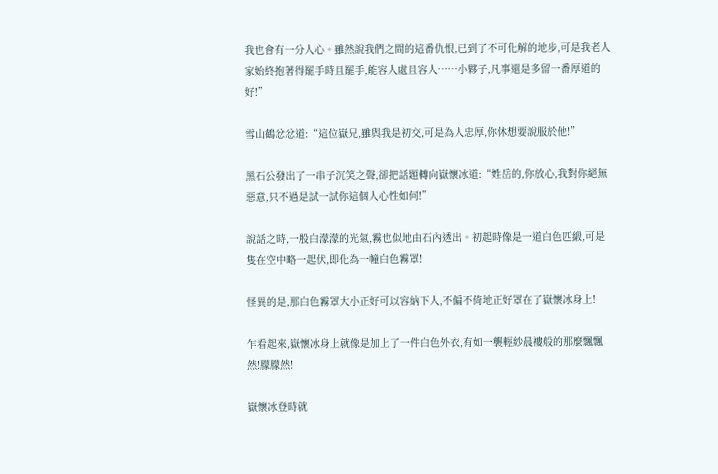我也會有一分人心。雖然說我們之間的這番仇恨,已到了不可化解的地步,可是我老人家始終抱著得罷手時且罷手,能容人處且容人……小夥子,凡事還是多留一番厚道的好!”

雪山鶴忿忿道:“這位嶽兄,雖與我是初交,可是為人忠厚,你休想要說服於他!”

黑石公發出了一串子沉笑之聲,卻把話題轉向嶽懷冰道:“姓岳的,你放心,我對你絕無惡意,只不過是試一試你這個人心性如何!”

說話之時,一股白濛濛的光氣,霧也似地由石內透出。初起時像是一道白色匹緞,可是隻在空中略一起伏,即化為一幢白色霧罩!

怪異的是,那白色霧罩大小正好可以容納下人,不偏不倚地正好罩在了嶽懷冰身上!

乍看起來,嶽懷冰身上就像是加上了一件白色外衣,有如一襲輕紗晨褸般的那麼飄飄然!朦朦然!

嶽懷冰登時就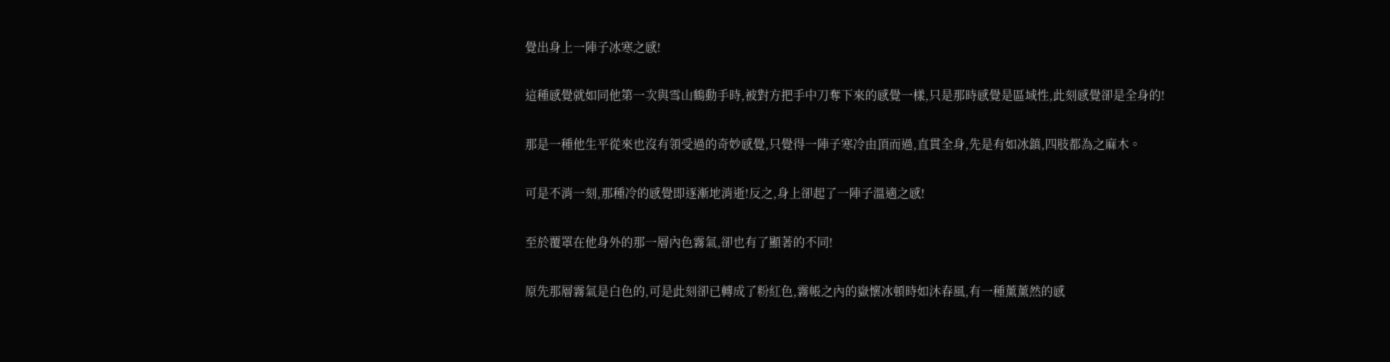覺出身上一陣子冰寒之感!

這種感覺就如同他第一次與雪山鶴動手時,被對方把手中刀奪下來的感覺一樣,只是那時感覺是區域性,此刻感覺卻是全身的!

那是一種他生平從來也沒有領受過的奇妙感覺,只覺得一陣子寒冷由頂而過,直貫全身,先是有如冰鎮,四肢都為之麻木。

可是不消一刻,那種冷的感覺即逐漸地消逝!反之,身上卻起了一陣子溫適之感!

至於覆罩在他身外的那一層內色霧氣,卻也有了顯著的不同!

原先那層霧氣是白色的,可是此刻卻已轉成了粉紅色,霧帳之內的嶽懷冰頓時如沐春風,有一種薰薰然的感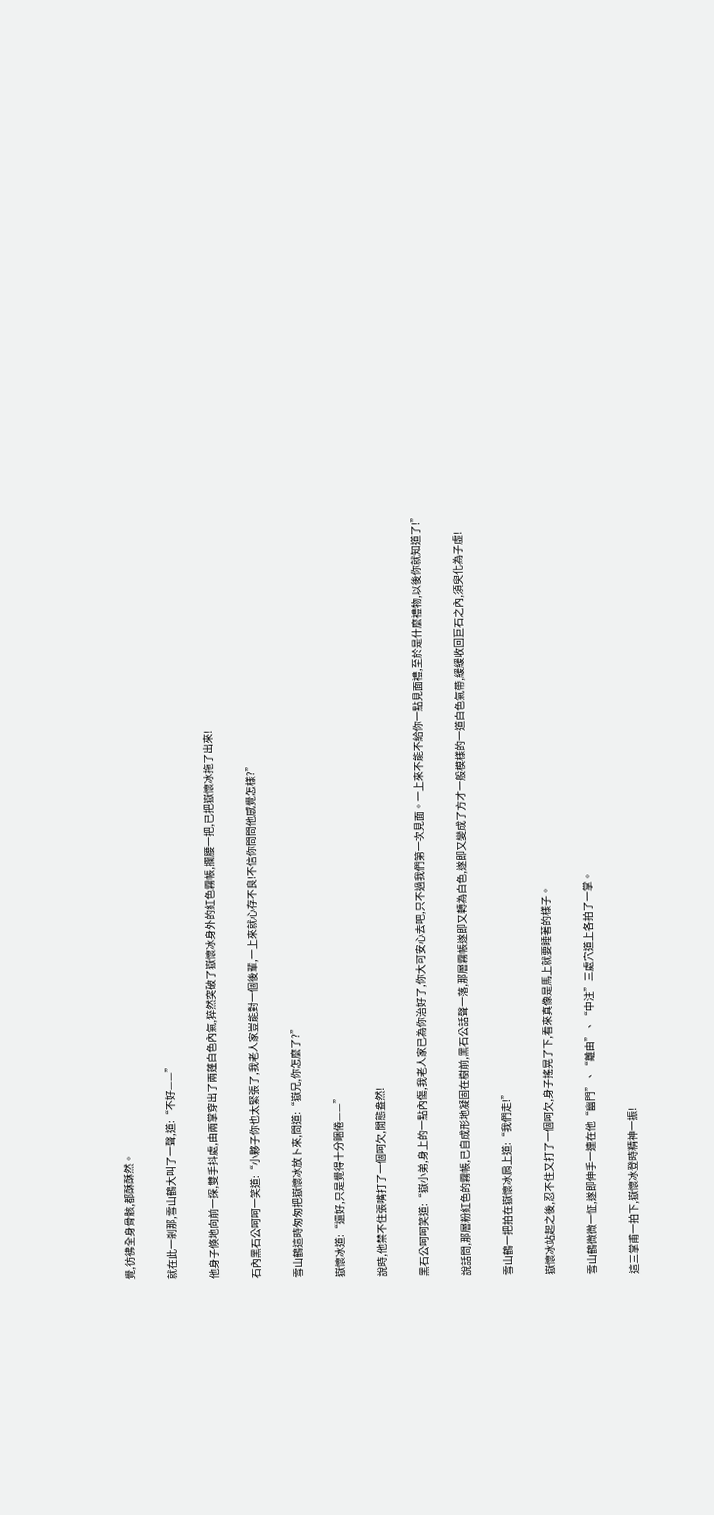覺,彷彿全身骨骸,都酥酥然。

就在此一剎那,雪山鶴大叫了一聲,道:“不好——”

他身子倏地向前一探,雙手抖處,由兩掌穿出了兩蓬白色內氣,猝然突破了嶽懷冰身外的紅色霧帳,攔腰一把,已把嶽懷冰拖了出來!

石內黑石公呵呵一笑道:“小夥子你也太緊張了,我老人家豈能對一個後輩,一上來就心存不良!不信你問問他感覺怎樣?”

雪山鶴這時匆匆把嶽懷冰放卜來,問道:“嶽兄,你怎麼了?”

嶽懷冰道:“還好,只是覺得十分睏倦——”

說時,他禁不住張嘴打了一個呵欠,閒態盎然!

黑石公呵呵笑道:“嶽小弟,身上的一點內傷,我老人家已為你治好了,你大可安心去吧,只不過我們第一次見面。一上來不能不給你一點見面禮,至於是什麼禮物,以後你就知道了!”

說話問,那層粉紅色的霧帳,已自成形地凝固在樹前,黑石公話聲一落,那層霧帳遂即又轉為白色,遂即又變成了方才一般模樣的一道白色氣帶,緩緩收回巨石之內,須臾化為子虛!

雪山鶴一把拍在嶽懷冰肩上道:“我們走!”

嶽懷冰站起之後,忍不住又打了一個呵欠,身子搖晃了下,看來真像是馬上就要睡著的樣子。

雪山鶴微微一怔,遂即伸手一連在他“幽門”、“離由”、“中注”三處穴道上各拍了一掌。

這三掌甫一拍下,嶽懷冰登時精神一振!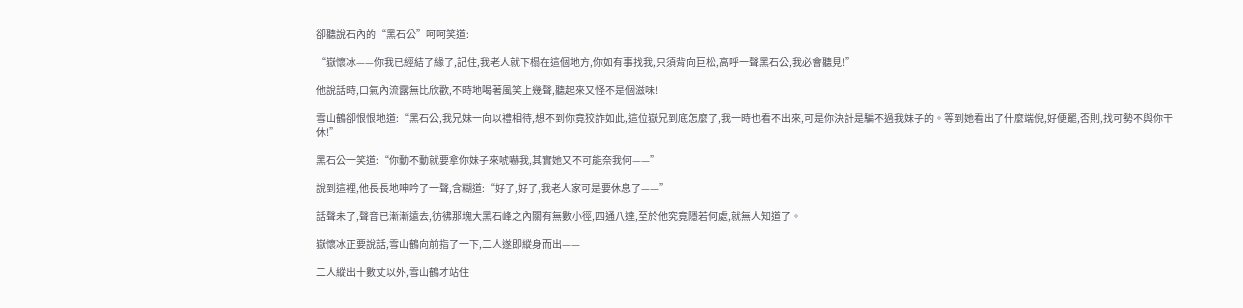卻聽說石內的“黑石公”呵呵笑道:

“嶽懷冰——你我已經結了緣了,記住,我老人就下榻在這個地方,你如有事找我,只須背向巨松,高呼一聲黑石公,我必會聽見!”

他說話時,口氣內流露無比欣歡,不時地喝著風笑上幾聲,聽起來又怪不是個滋味!

雪山鶴卻恨恨地道:“黑石公,我兄妹一向以禮相待,想不到你竟狡詐如此,這位嶽兄到底怎麼了,我一時也看不出來,可是你決計是騙不過我妹子的。等到她看出了什麼端倪,好便罷,否則,找可勢不與你干休!”

黑石公一笑道:“你動不動就要拿你妹子來唬嚇我,其實她又不可能奈我何——”

說到這裡,他長長地呻吟了一聲,含糊道:“好了,好了,我老人家可是要休息了——”

話聲未了,聲音已漸漸遠去,彷彿那塊大黑石峰之內關有無數小徑,四通八達,至於他究竟隱若何處,就無人知道了。

嶽懷冰正要說話,雪山鶴向前指了一下,二人遂即縱身而出——

二人縱出十數丈以外,雪山鶴才站住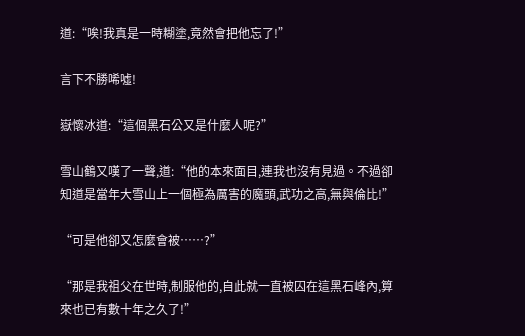道:“唉!我真是一時糊塗,竟然會把他忘了!”

言下不勝唏噓!

嶽懷冰道:“這個黑石公又是什麼人呢?”

雪山鶴又嘆了一聲,道:“他的本來面目,連我也沒有見過。不過卻知道是當年大雪山上一個極為厲害的魔頭,武功之高,無與倫比!”

“可是他卻又怎麼會被……?”

“那是我祖父在世時,制服他的,自此就一直被囚在這黑石峰內,算來也已有數十年之久了!”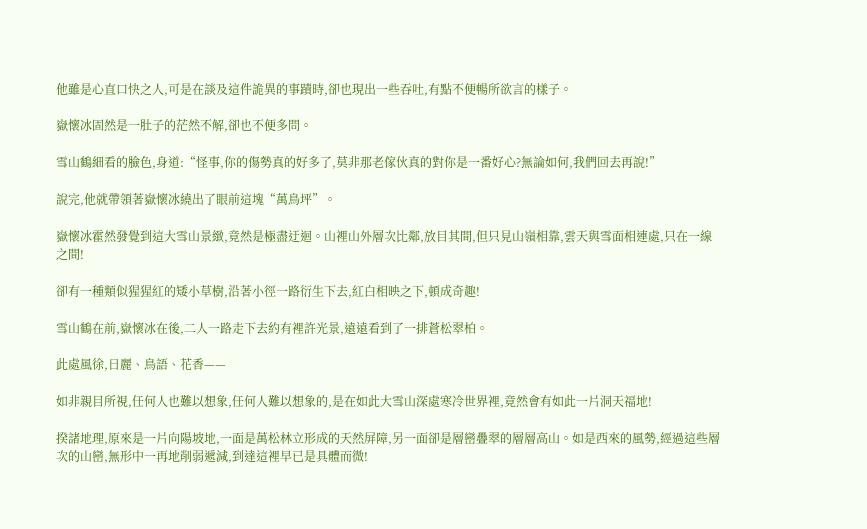他雖是心直口快之人,可是在談及這件詭異的事蹟時,卻也現出一些吞吐,有點不便暢所欲言的樣子。

嶽懷冰固然是一肚子的茫然不解,卻也不便多問。

雪山鶴細看的臉色,身道:“怪事,你的傷勢真的好多了,莫非那老傢伙真的對你是一番好心?無論如何,我們回去再說!”

說完,他就帶領著嶽懷冰繞出了眼前這塊“萬鳥坪”。

嶽懷冰霍然發覺到這大雪山景緻,竟然是極盡迂迴。山裡山外層次比鄰,放目其間,但只見山嶺相靠,雲天與雪面相連處,只在一線之間!

卻有一種類似猩猩紅的矮小草樹,沿著小徑一路衍生下去,紅白相映之下,頓成奇趣!

雪山鶴在前,嶽懷冰在後,二人一路走下去約有裡許光景,遠遠看到了一排蒼松翠柏。

此處風徐,日麗、鳥語、花香——

如非親目所視,任何人也難以想象,任何人難以想象的,是在如此大雪山深處寒冷世界裡,竟然會有如此一片洞天福地!

揆諸地理,原來是一片向陽坡地,一面是萬松林立形成的天然屏障,另一面卻是層巒疊翠的層層高山。如是西來的風勢,經過這些層次的山巒,無形中一再地削弱遞減,到達這裡早已是具體而微!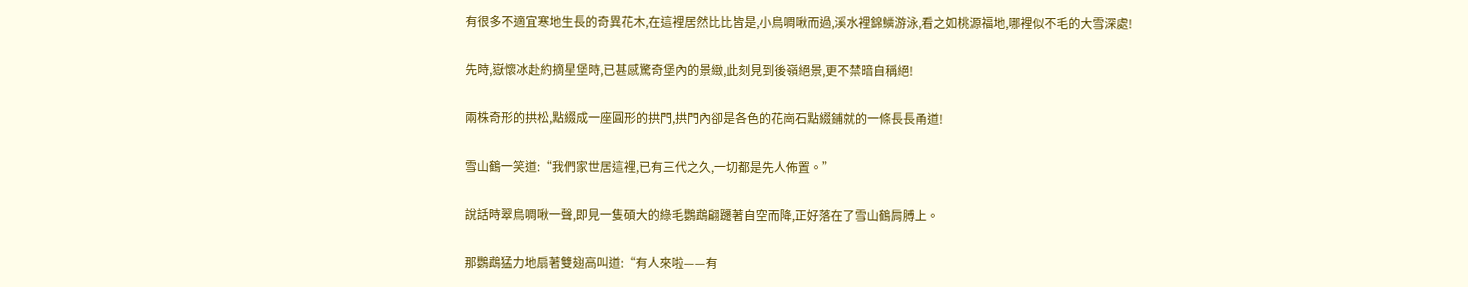有很多不適宜寒地生長的奇異花木,在這裡居然比比皆是,小鳥啁啾而過,溪水裡錦鱗游泳,看之如桃源福地,哪裡似不毛的大雪深處!

先時,嶽懷冰赴約摘星堡時,已甚感驚奇堡內的景緻,此刻見到後嶺絕景,更不禁暗自稱絕!

兩株奇形的拱松,點綴成一座圓形的拱門,拱門內卻是各色的花崗石點綴鋪就的一條長長甬道!

雪山鶴一笑道:“我們家世居這裡,已有三代之久,一切都是先人佈置。”

說話時翠鳥啁啾一聲,即見一隻碩大的綠毛鸚鵡翩躚著自空而降,正好落在了雪山鶴肩膊上。

那鸚鵡猛力地扇著雙翅高叫道:“有人來啦——有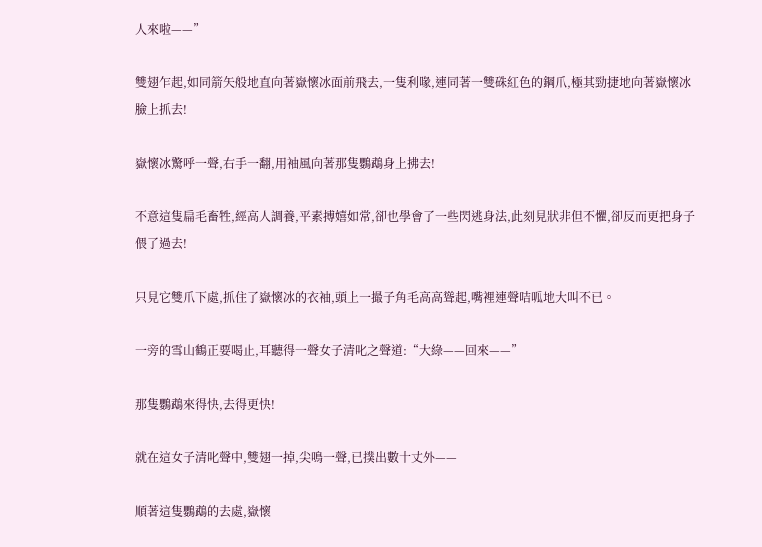人來啦——”

雙翅乍起,如同箭矢般地直向著嶽懷冰面前飛去,一隻利喙,連同著一雙硃紅色的鋼爪,極其勁捷地向著嶽懷冰臉上抓去!

嶽懷冰驚呼一聲,右手一翻,用袖風向著那隻鸚鵡身上拂去!

不意這隻扁毛畜牲,經高人調養,平素搏嬉如常,卻也學會了一些閃逃身法,此刻見狀非但不懼,卻反而更把身子偎了過去!

只見它雙爪下處,抓住了嶽懷冰的衣袖,頭上一撮子角毛高高聳起,嘴裡連聲咭呱地大叫不已。

一旁的雪山鶴正要喝止,耳聽得一聲女子清叱之聲道:“大綠——回來——”

那隻鸚鵡來得快,去得更快!

就在這女子清叱聲中,雙翅一掉,尖鳴一聲,已撲出數十丈外——

順著這隻鸚鵡的去處,嶽懷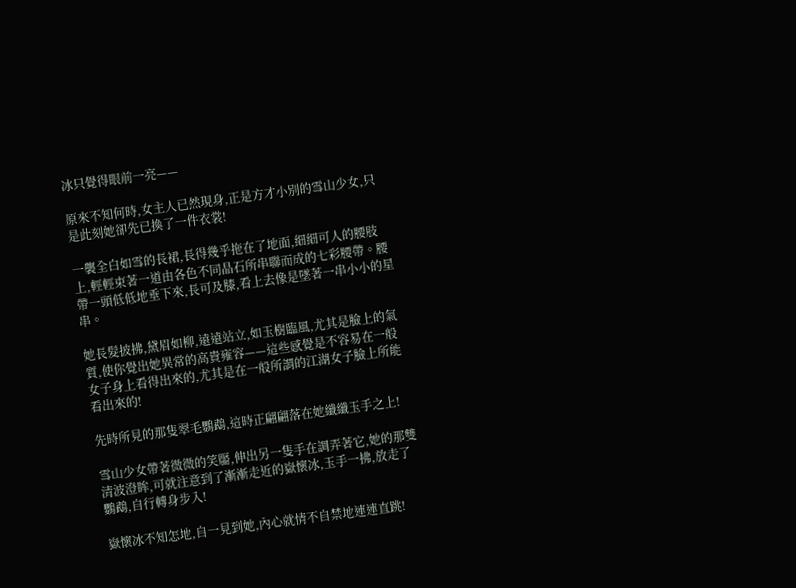冰只覺得眼前一亮——

原來不知何時,女主人已然現身,正是方才小別的雪山少女,只是此刻她卻先已換了一件衣裳!

一襲全白如雪的長裙,長得幾乎拖在了地面,細細可人的腰肢上,輕輕束著一道由各色不同晶石所串聯而成的七彩腰帶。腰帶一頭低低地垂下來,長可及膝,看上去像是墜著一串小小的星串。

她長髮披拂,黛眉如柳,遠遠站立,如玉樹臨風,尤其是臉上的氣質,使你覺出她異常的高貴雍容——這些感覺是不容易在一般女子身上看得出來的,尤其是在一般所謂的江湖女子臉上所能看出來的!

先時所見的那隻翠毛鸚鵡,這時正翩翩落在她纖纖玉手之上!

雪山少女帶著微微的笑靨,伸出另一隻手在調弄著它,她的那雙清波澄眸,可就注意到了漸漸走近的嶽懷冰,玉手一拂,放走了鸚鵡,自行轉身步入!

嶽懷冰不知怎地,自一見到她,內心就情不自禁地連連直跳!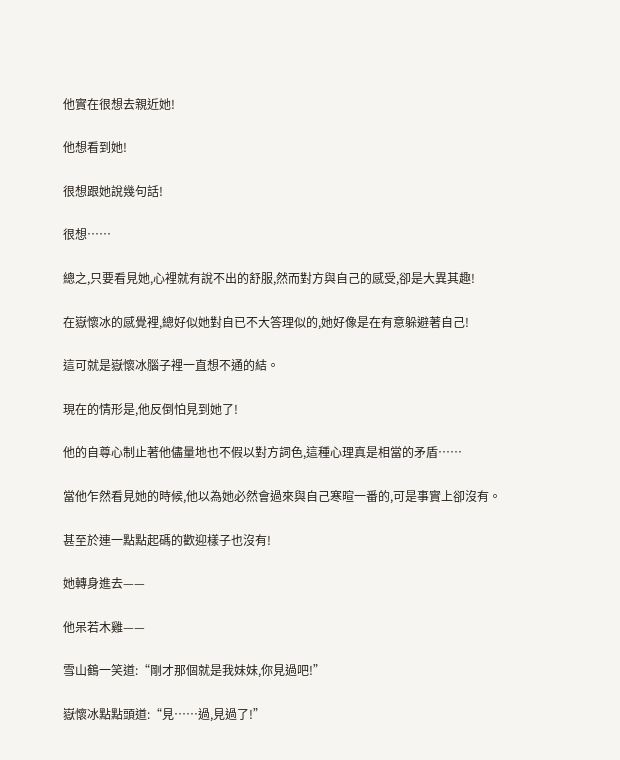他實在很想去親近她!

他想看到她!

很想跟她說幾句話!

很想……

總之,只要看見她,心裡就有說不出的舒服,然而對方與自己的感受,卻是大異其趣!

在嶽懷冰的感覺裡,總好似她對自已不大答理似的,她好像是在有意躲避著自己!

這可就是嶽懷冰腦子裡一直想不通的結。

現在的情形是,他反倒怕見到她了!

他的自尊心制止著他儘量地也不假以對方詞色,這種心理真是相當的矛盾……

當他乍然看見她的時候,他以為她必然會過來與自己寒暄一番的,可是事實上卻沒有。

甚至於連一點點起碼的歡迎樣子也沒有!

她轉身進去——

他呆若木雞——

雪山鶴一笑道:“剛才那個就是我妹妹,你見過吧!”

嶽懷冰點點頭道:“見……過,見過了!”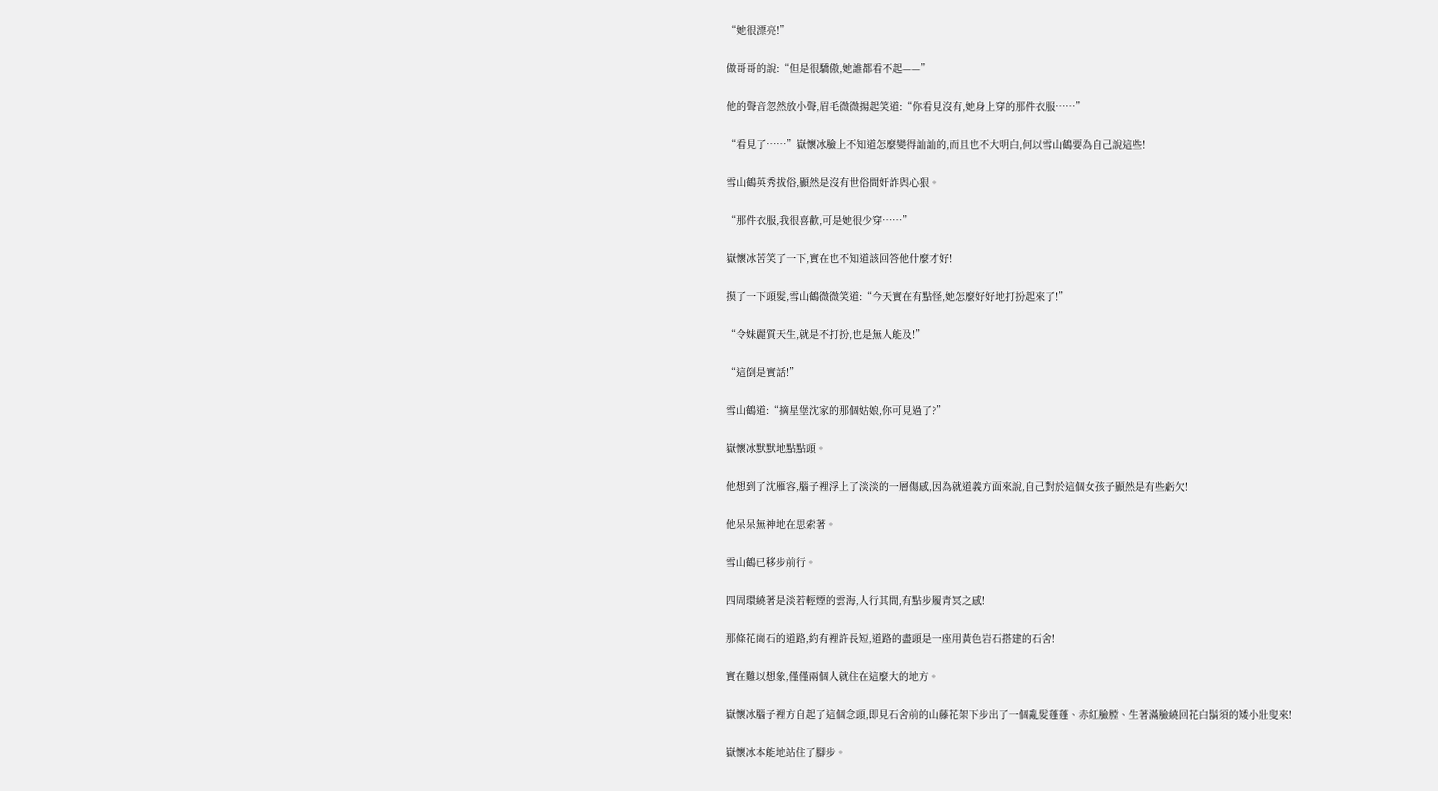“她很漂亮!”

做哥哥的說:“但是很驕傲,她誰都看不起——”

他的聲音忽然放小聲,眉毛微微揚起笑道:“你看見沒有,她身上穿的那件衣服……”

“看見了……”嶽懷冰臉上不知道怎麼變得訕訕的,而且也不大明白,何以雪山鶴要為自己說這些!

雪山鶴英秀拔俗,顯然是沒有世俗間奸詐與心狠。

“那件衣服,我很喜歡,可是她很少穿……”

嶽懷冰苦笑了一下,實在也不知道該回答他什麼才好!

摸了一下頭髮,雪山鶴微微笑道:“今天實在有點怪,她怎麼好好地打扮起來了!”

“令妹麗質天生,就是不打扮,也是無人能及!”

“這倒是實話!”

雪山鶴道:“摘星堡沈家的那個姑娘,你可見過了?”

嶽懷冰默默地點點頭。

他想到了沈雁容,腦子裡浮上了淡淡的一層傷感,因為就道義方面來說,自己對於這個女孩子顯然是有些虧欠!

他呆呆無神地在思索著。

雪山鶴已移步前行。

四周環繞著是淡若輕煙的雲海,人行其間,有點步履青冥之感!

那條花崗石的道路,約有裡許長短,道路的盡頭是一座用黃色岩石搭建的石舍!

實在難以想象,僅僅兩個人就住在這麼大的地方。

嶽懷冰腦子裡方自起了這個念頭,即見石舍前的山藤花架下步出了一個亂髮蓬蓬、赤紅臉膛、生著滿臉繞回花白鬍須的矮小壯叟來!

嶽懷冰本能地站住了腳步。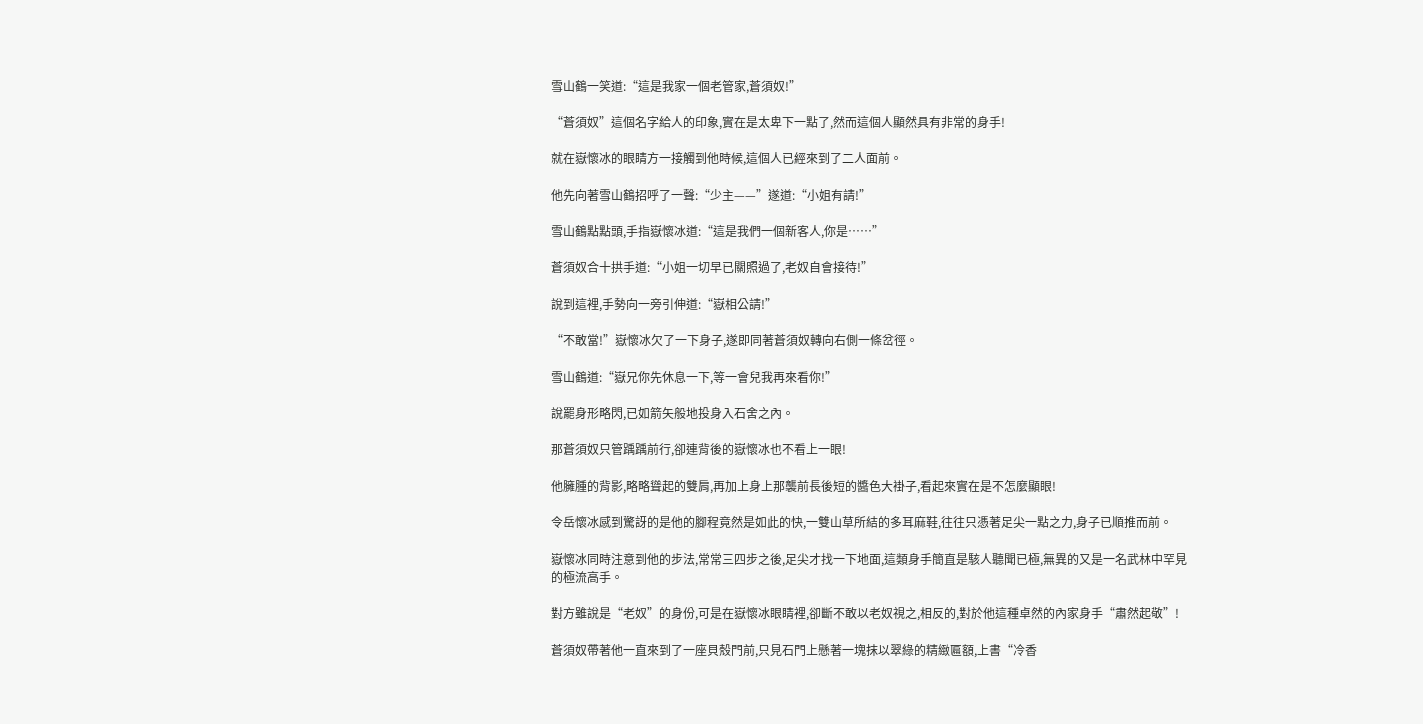雪山鶴一笑道:“這是我家一個老管家,蒼須奴!”

“蒼須奴”這個名字給人的印象,實在是太卑下一點了,然而這個人顯然具有非常的身手!

就在嶽懷冰的眼睛方一接觸到他時候,這個人已經來到了二人面前。

他先向著雪山鶴招呼了一聲:“少主——”遂道:“小姐有請!”

雪山鶴點點頭,手指嶽懷冰道:“這是我們一個新客人,你是……”

蒼須奴合十拱手道:“小姐一切早已關照過了,老奴自會接待!”

說到這裡,手勢向一旁引伸道:“嶽相公請!”

“不敢當!”嶽懷冰欠了一下身子,遂即同著蒼須奴轉向右側一條岔徑。

雪山鶴道:“嶽兄你先休息一下,等一會兒我再來看你!”

說罷身形略閃,已如箭矢般地投身入石舍之內。

那蒼須奴只管踽踽前行,卻連背後的嶽懷冰也不看上一眼!

他臃腫的背影,略略聳起的雙肩,再加上身上那襲前長後短的醬色大褂子,看起來實在是不怎麼顯眼!

令岳懷冰感到驚訝的是他的腳程竟然是如此的快,一雙山草所結的多耳麻鞋,往往只憑著足尖一點之力,身子已順推而前。

嶽懷冰同時注意到他的步法,常常三四步之後,足尖才找一下地面,這類身手簡直是駭人聽聞已極,無異的又是一名武林中罕見的極流高手。

對方雖說是“老奴”的身份,可是在嶽懷冰眼睛裡,卻斷不敢以老奴視之,相反的,對於他這種卓然的內家身手“肅然起敬”!

蒼須奴帶著他一直來到了一座貝殼門前,只見石門上懸著一塊抹以翠綠的精緻匾額,上書“冷香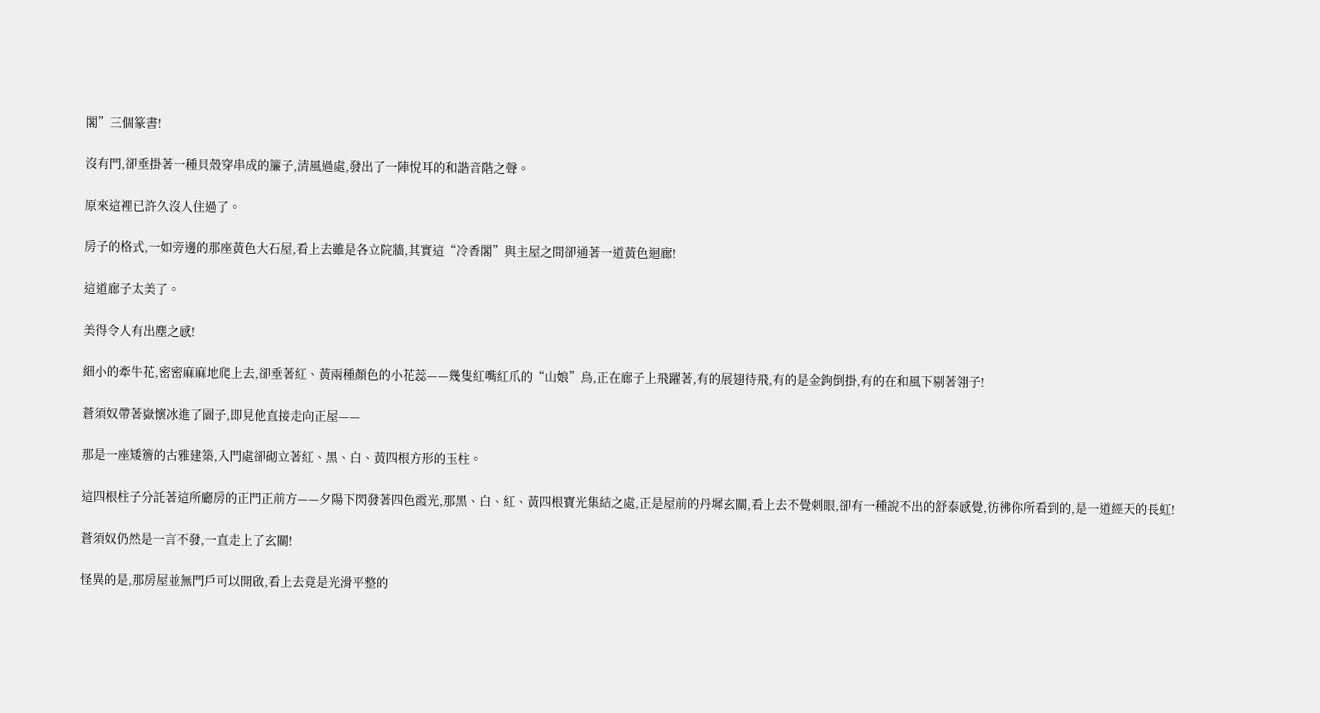閣”三個篆書!

沒有門,卻垂掛著一種貝殼穿串成的簾子,清風過處,發出了一陣悅耳的和諧音階之聲。

原來這裡已許久沒人住過了。

房子的格式,一如旁邊的那座黃色大石屋,看上去雖是各立院牆,其實這“冷香閣”與主屋之間卻通著一道黃色迴廊!

這道廊子太美了。

美得令人有出塵之感!

細小的牽牛花,密密麻麻地爬上去,卻垂著紅、黃兩種顏色的小花蕊——幾隻紅嘴紅爪的“山娘”鳥,正在廊子上飛躍著,有的展翅待飛,有的是金鉤倒掛,有的在和風下剔著翎子!

蒼須奴帶著嶽懷冰進了園子,即見他直接走向正屋——

那是一座矮簷的古雅建築,入門處卻砌立著紅、黑、白、黃四根方形的玉柱。

這四根柱子分託著這所廳房的正門正前方——夕陽下閃發著四色霞光,那黑、白、紅、黃四根寶光集結之處,正是屋前的丹墀玄關,看上去不覺刺眼,卻有一種說不出的舒泰感覺,彷彿你所看到的,是一道經天的長虹!

蒼須奴仍然是一言不發,一直走上了玄關!

怪異的是,那房屋並無門戶可以開啟,看上去竟是光滑平整的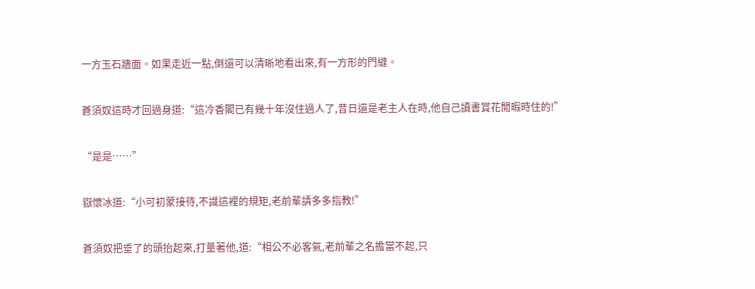一方玉石牆面。如果走近一點,倒還可以清晰地看出來,有一方形的門縫。

蒼須奴這時才回過身道:“這冷香閣已有幾十年沒住過人了,昔日還是老主人在時,他自己讀書賞花閒暇時住的!”

“是是……”

嶽懷冰道:“小可初蒙接待,不識這裡的規矩,老前輩請多多指教!”

蒼須奴把垂了的頭抬起來,打量著他,道:“相公不必客氣,老前輩之名擔當不起,只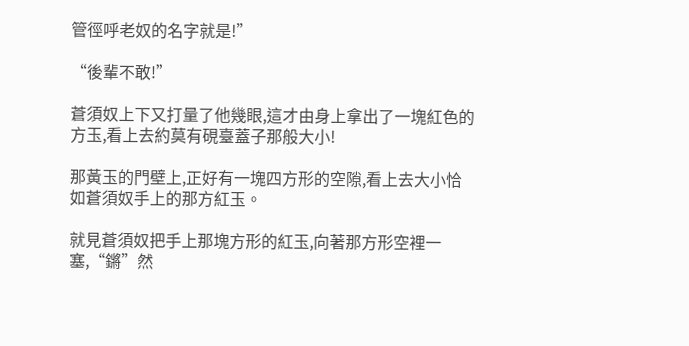管徑呼老奴的名字就是!”

“後輩不敢!”

蒼須奴上下又打量了他幾眼,這才由身上拿出了一塊紅色的方玉,看上去約莫有硯臺蓋子那般大小!

那黃玉的門壁上,正好有一塊四方形的空隙,看上去大小恰如蒼須奴手上的那方紅玉。

就見蒼須奴把手上那塊方形的紅玉,向著那方形空裡一塞,“鏘”然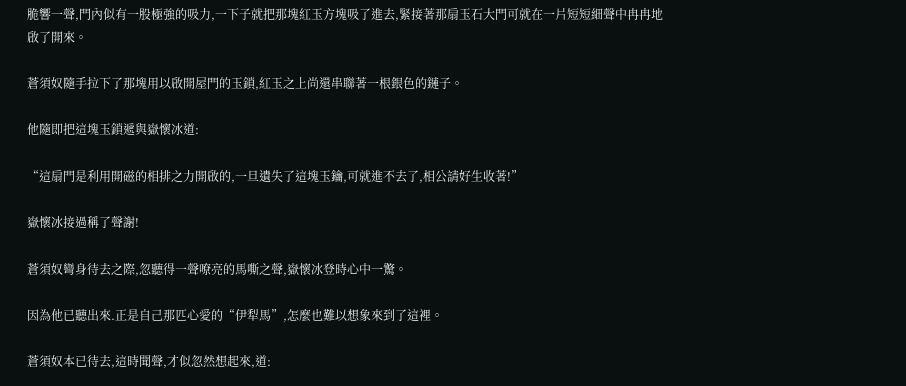脆響一聲,門內似有一股極強的吸力,一下子就把那塊紅玉方塊吸了進去,緊接著那扇玉石大門可就在一片短短細聲中冉冉地啟了開來。

蒼須奴隨手拉下了那塊用以啟開屋門的玉鎖,紅玉之上尚還串聯著一根銀色的鏈子。

他隨即把這塊玉鎖遞與嶽懷冰道:

“這扇門是利用開磁的相排之力開啟的,一旦遺失了這塊玉鑰,可就進不去了,相公請好生收著!”

嶽懷冰接過稱了聲謝!

蒼須奴彎身待去之際,忽聽得一聲嘹亮的馬嘶之聲,嶽懷冰登時心中一驚。

因為他已聽出來.正是自己那匹心愛的“伊犁馬”,怎麼也難以想象來到了這裡。

蒼須奴本已待去,這時聞聲,才似忽然想起來,道: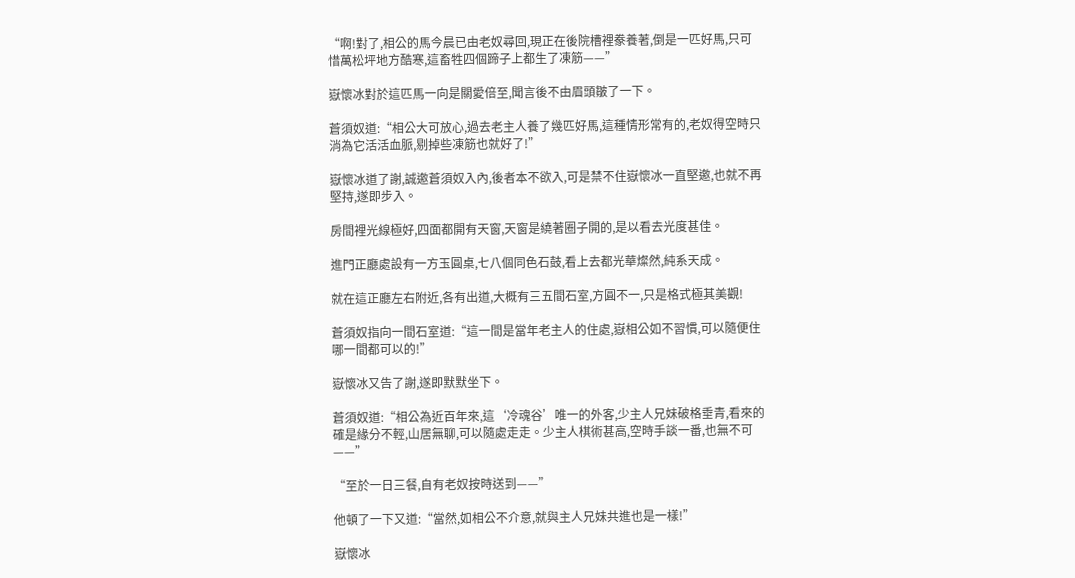“啊!對了,相公的馬今晨已由老奴尋回,現正在後院槽裡豢養著,倒是一匹好馬,只可惜萬松坪地方酷寒,這畜牲四個蹄子上都生了凍筋——”

嶽懷冰對於這匹馬一向是關愛倍至,聞言後不由眉頭皺了一下。

蒼須奴道:“相公大可放心,過去老主人養了幾匹好馬,這種情形常有的,老奴得空時只消為它活活血脈,剔掉些凍筋也就好了!”

嶽懷冰道了謝,誠邀蒼須奴入內,後者本不欲入,可是禁不住嶽懷冰一直堅邀,也就不再堅持,遂即步入。

房間裡光線極好,四面都開有天窗,天窗是繞著圈子開的,是以看去光度甚佳。

進門正廳處設有一方玉圓桌,七八個同色石鼓,看上去都光華燦然,純系天成。

就在這正廳左右附近,各有出道,大概有三五間石室,方圓不一,只是格式極其美觀!

蒼須奴指向一間石室道:“這一間是當年老主人的住處,嶽相公如不習慣,可以隨便住哪一間都可以的!”

嶽懷冰又告了謝,遂即默默坐下。

蒼須奴道:“相公為近百年來,這‘冷魂谷’唯一的外客,少主人兄妹破格垂青,看來的確是緣分不輕,山居無聊,可以隨處走走。少主人棋術甚高,空時手談一番,也無不可——”

“至於一日三餐,自有老奴按時送到——”

他頓了一下又道:“當然,如相公不介意,就與主人兄妹共進也是一樣!”

嶽懷冰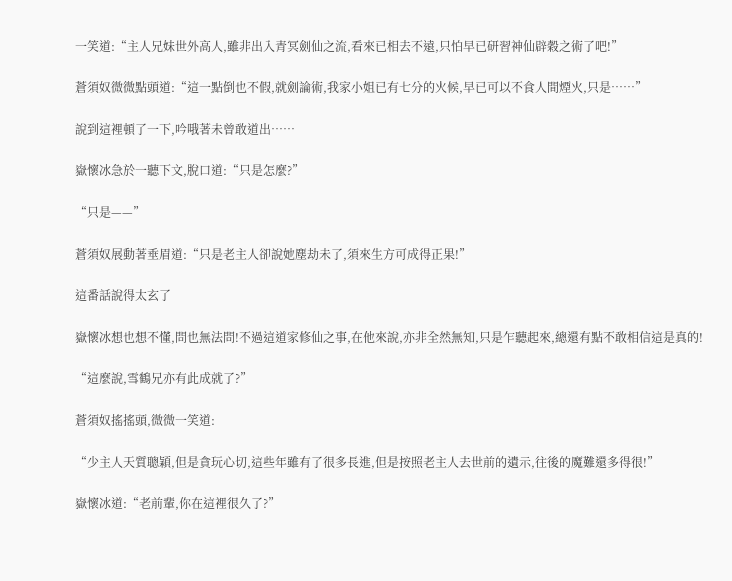一笑道:“主人兄妹世外高人,雖非出入青冥劍仙之流,看來已相去不遠,只怕早已研習神仙辟穀之術了吧!”

蒼須奴微微點頭道:“這一點倒也不假,就劍論術,我家小姐已有七分的火候,早已可以不食人間煙火,只是……”

說到這裡頓了一下,吟哦著未曾敢道出……

嶽懷冰急於一聽下文,脫口道:“只是怎麼?”

“只是——”

蒼須奴展動著垂眉道:“只是老主人卻說她塵劫未了,須來生方可成得正果!”

這番話說得太玄了

嶽懷冰想也想不懂,問也無法問!不過這道家修仙之事,在他來說,亦非全然無知,只是乍聽起來,總還有點不敢相信這是真的!

“這麼說,雪鶴兄亦有此成就了?”

蒼須奴搖搖頭,微微一笑道:

“少主人天質聰穎,但是貪玩心切,這些年雖有了很多長進,但是按照老主人去世前的遺示,往後的魔難還多得很!”

嶽懷冰道:“老前輩,你在這裡很久了?”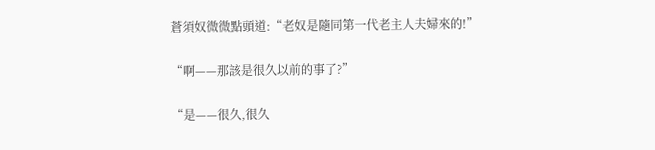蒼須奴微微點頭道:“老奴是隨同第一代老主人夫婦來的!”

“啊——那該是很久以前的事了?”

“是——很久,很久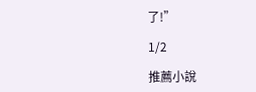了!”

1/2

推薦小說